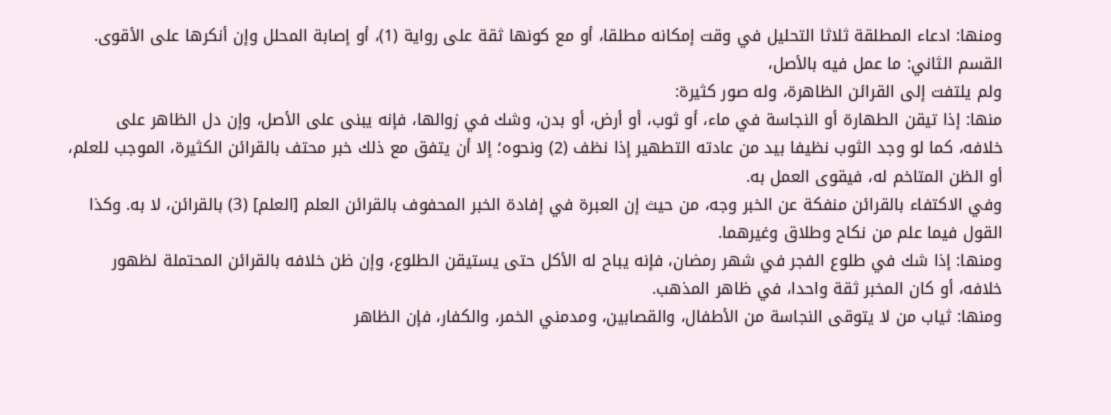ومنها: ادعاء المطلقة ثلاثا التحليل في وقت إمكانه مطلقا، أو مع كونها ثقة على رواية (1)، أو إصابة المحلل وإن أنكرها على الأقوى.
القسم الثاني: ما عمل فيه بالأصل،
ولم يلتفت إلى القرائن الظاهرة، وله صور كثيرة:
منها: إذا تيقن الطهارة أو النجاسة في ماء، أو ثوب، أو أرض، أو بدن، وشك في زوالها، فإنه يبنى على الأصل، وإن دل الظاهر على خلافه، كما لو وجد الثوب نظيفا بيد من عادته التطهير إذا نظف (2) ونحوه؛ إلا أن يتفق مع ذلك خبر محتف بالقرائن الكثيرة، الموجب للعلم، أو الظن المتاخم له، فيقوى العمل به.
وفي الاكتفاء بالقرائن منفكة عن الخبر وجه، من حيث إن العبرة في إفادة الخبر المحفوف بالقرائن العلم [العلم] (3) بالقرائن، لا به. وكذا القول فيما علم من نكاح وطلاق وغيرهما.
ومنها: إذا شك في طلوع الفجر في شهر رمضان، فإنه يباح له الأكل حتى يستيقن الطلوع، وإن ظن خلافه بالقرائن المحتملة لظهور خلافه، أو كان المخبر ثقة واحدا، في ظاهر المذهب.
ومنها: ثياب من لا يتوقى النجاسة من الأطفال، والقصابين، ومدمني الخمر، والكفار، فإن الظاهر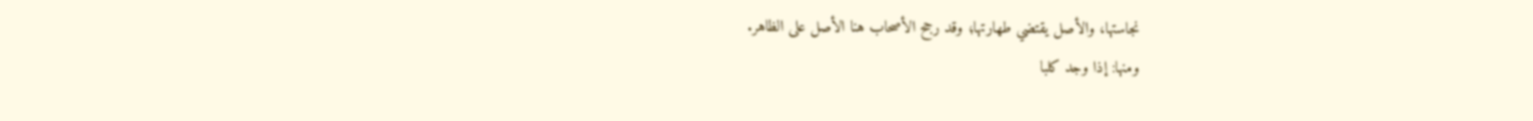نجاستها، والأصل يقتضي طهارتها؛ وقد رجح الأصحاب هنا الأصل على الظاهر.
ومنها: إذا وجد كلبا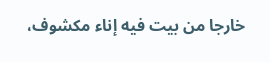خارجا من بيت فيه إناء مكشوف،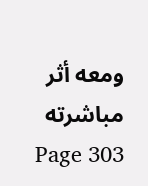ومعه أثر مباشرته
Page 303